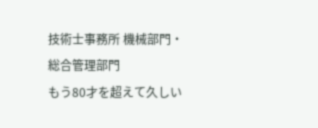技術士事務所 機械部門・総合管理部門
もう80才を超えて久しい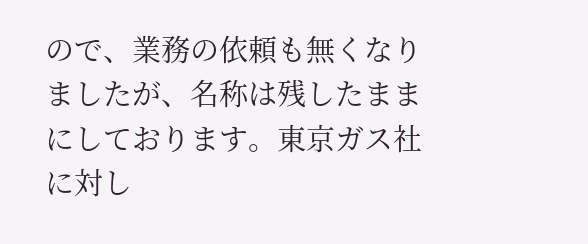ので、業務の依頼も無くなりましたが、名称は残したままにしております。東京ガス社に対し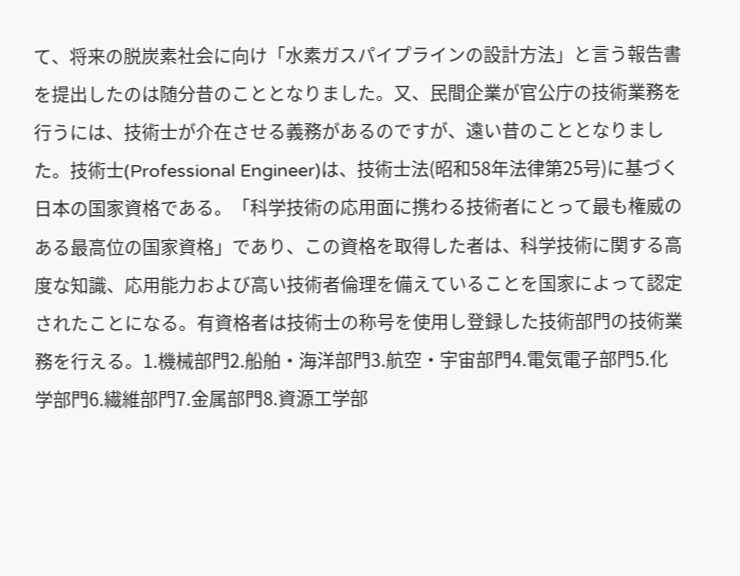て、将来の脱炭素社会に向け「水素ガスパイプラインの設計方法」と言う報告書を提出したのは随分昔のこととなりました。又、民間企業が官公庁の技術業務を行うには、技術士が介在させる義務があるのですが、遠い昔のこととなりました。技術士(Professional Engineer)は、技術士法(昭和58年法律第25号)に基づく日本の国家資格である。「科学技術の応用面に携わる技術者にとって最も権威のある最高位の国家資格」であり、この資格を取得した者は、科学技術に関する高度な知識、応用能力および高い技術者倫理を備えていることを国家によって認定されたことになる。有資格者は技術士の称号を使用し登録した技術部門の技術業務を行える。1.機械部門2.船舶・海洋部門3.航空・宇宙部門4.電気電子部門5.化学部門6.繊維部門7.金属部門8.資源工学部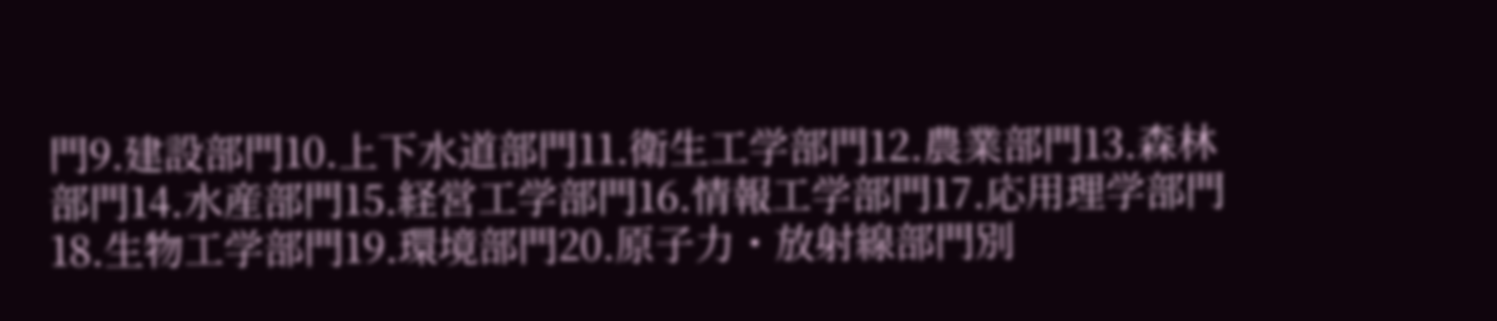門9.建設部門10.上下水道部門11.衛生工学部門12.農業部門13.森林部門14.水産部門15.経営工学部門16.情報工学部門17.応用理学部門18.生物工学部門19.環境部門20.原子力・放射線部門別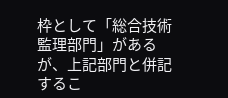枠として「総合技術監理部門」があるが、上記部門と併記するこ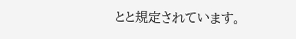とと規定されています。